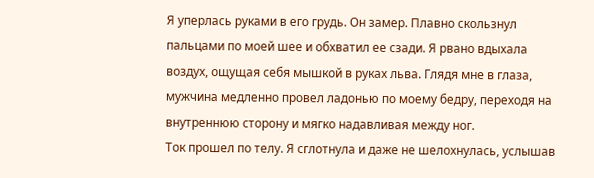Я уперлась руками в его грудь. Он замер. Плавно скользнул пальцами по моей шее и обхватил ее сзади. Я рвано вдыхала воздух, ощущая себя мышкой в руках льва. Глядя мне в глаза, мужчина медленно провел ладонью по моему бедру, переходя на внутреннюю сторону и мягко надавливая между ног.
Ток прошел по телу. Я сглотнула и даже не шелохнулась, услышав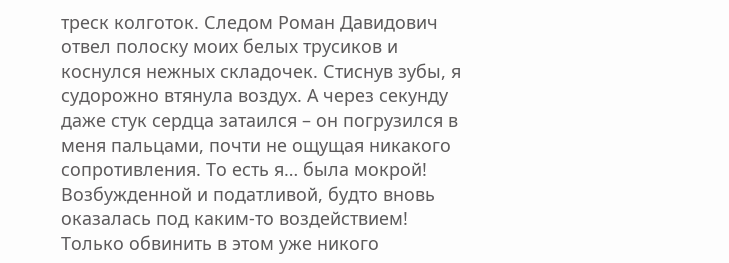треск колготок. Следом Роман Давидович отвел полоску моих белых трусиков и коснулся нежных складочек. Стиснув зубы, я судорожно втянула воздух. А через секунду даже стук сердца затаился – он погрузился в меня пальцами, почти не ощущая никакого сопротивления. То есть я… была мокрой! Возбужденной и податливой, будто вновь оказалась под каким-то воздействием! Только обвинить в этом уже никого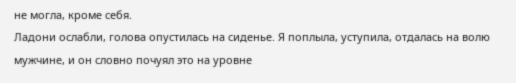не могла, кроме себя.
Ладони ослабли, голова опустилась на сиденье. Я поплыла, уступила, отдалась на волю мужчине, и он словно почуял это на уровне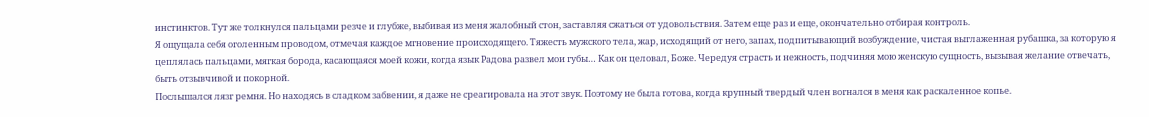инстинктов. Тут же толкнулся пальцами резче и глубже, выбивая из меня жалобный стон, заставляя сжаться от удовольствия. Затем еще раз и еще, окончательно отбирая контроль.
Я ощущала себя оголенным проводом, отмечая каждое мгновение происходящего. Тяжесть мужского тела, жар, исходящий от него, запах, подпитывающий возбуждение, чистая выглаженная рубашка, за которую я цеплялась пальцами, мягкая борода, касающаяся моей кожи, когда язык Радова развел мои губы… Как он целовал, Боже. Чередуя страсть и нежность, подчиняя мою женскую сущность, вызывая желание отвечать, быть отзывчивой и покорной.
Послышался лязг ремня. Но находясь в сладком забвении, я даже не среагировала на этот звук. Поэтому не была готова, когда крупный твердый член вогнался в меня как раскаленное копье.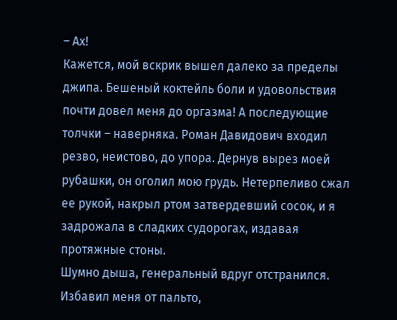– Ах!
Кажется, мой вскрик вышел далеко за пределы джипа. Бешеный коктейль боли и удовольствия почти довел меня до оргазма! А последующие толчки – наверняка. Роман Давидович входил резво, неистово, до упора. Дернув вырез моей рубашки, он оголил мою грудь. Нетерпеливо сжал ее рукой, накрыл ртом затвердевший сосок, и я задрожала в сладких судорогах, издавая протяжные стоны.
Шумно дыша, генеральный вдруг отстранился. Избавил меня от пальто,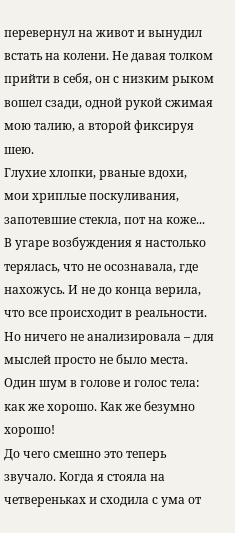перевернул на живот и вынудил встать на колени. Не давая толком прийти в себя, он с низким рыком вошел сзади, одной рукой сжимая мою талию, а второй фиксируя шею.
Глухие хлопки, рваные вдохи, мои хриплые поскуливания, запотевшие стекла, пот на коже... В угаре возбуждения я настолько терялась, что не осознавала, где нахожусь. И не до конца верила, что все происходит в реальности. Но ничего не анализировала – для мыслей просто не было места. Один шум в голове и голос тела: как же хорошо. Как же безумно хорошо!
До чего смешно это теперь звучало. Когда я стояла на четвереньках и сходила с ума от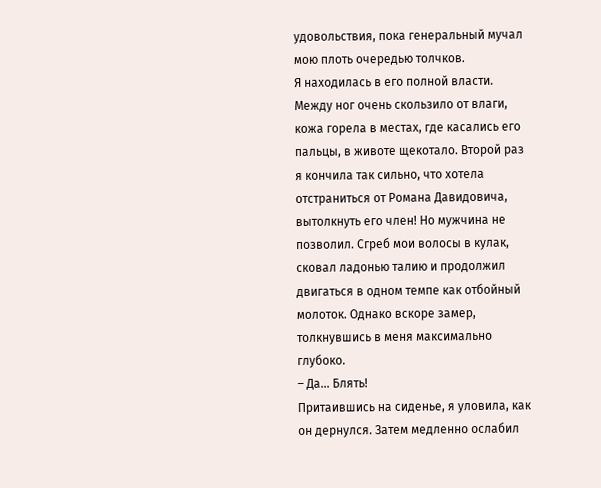удовольствия, пока генеральный мучал мою плоть очередью толчков.
Я находилась в его полной власти. Между ног очень скользило от влаги, кожа горела в местах, где касались его пальцы, в животе щекотало. Второй раз я кончила так сильно, что хотела отстраниться от Романа Давидовича, вытолкнуть его член! Но мужчина не позволил. Сгреб мои волосы в кулак, сковал ладонью талию и продолжил двигаться в одном темпе как отбойный молоток. Однако вскоре замер, толкнувшись в меня максимально глубоко.
– Да… Блять!
Притаившись на сиденье, я уловила, как он дернулся. Затем медленно ослабил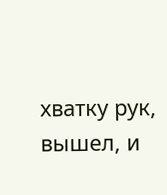хватку рук, вышел, и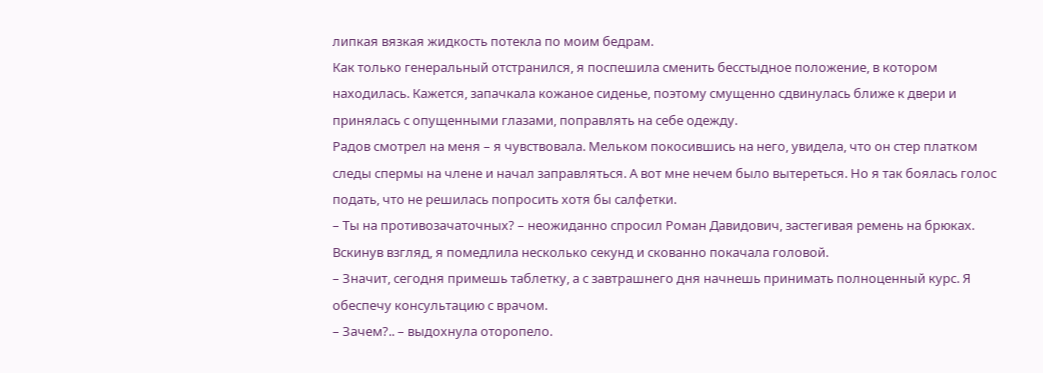липкая вязкая жидкость потекла по моим бедрам.
Как только генеральный отстранился, я поспешила сменить бесстыдное положение, в котором находилась. Кажется, запачкала кожаное сиденье, поэтому смущенно сдвинулась ближе к двери и принялась с опущенными глазами, поправлять на себе одежду.
Радов смотрел на меня – я чувствовала. Мельком покосившись на него, увидела, что он стер платком следы спермы на члене и начал заправляться. А вот мне нечем было вытереться. Но я так боялась голос подать, что не решилась попросить хотя бы салфетки.
– Ты на противозачаточных? – неожиданно спросил Роман Давидович, застегивая ремень на брюках.
Вскинув взгляд, я помедлила несколько секунд и скованно покачала головой.
– Значит, сегодня примешь таблетку, а с завтрашнего дня начнешь принимать полноценный курс. Я обеспечу консультацию с врачом.
– Зачем?.. – выдохнула оторопело.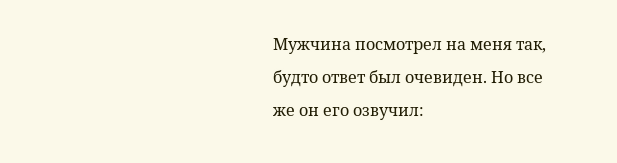Мужчина посмотрел на меня так, будто ответ был очевиден. Но все же он его озвучил: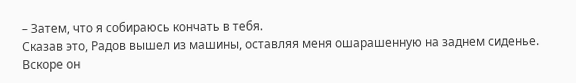– Затем, что я собираюсь кончать в тебя.
Сказав это, Радов вышел из машины, оставляя меня ошарашенную на заднем сиденье. Вскоре он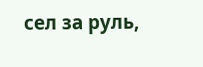сел за руль,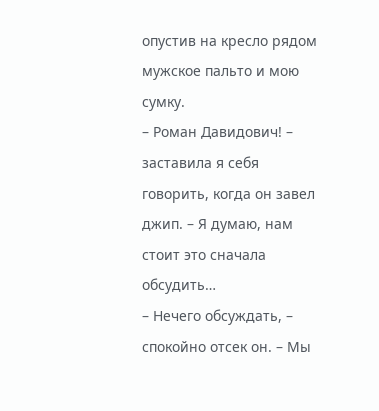опустив на кресло рядом мужское пальто и мою сумку.
– Роман Давидович! – заставила я себя говорить, когда он завел джип. – Я думаю, нам стоит это сначала обсудить…
– Нечего обсуждать, – спокойно отсек он. – Мы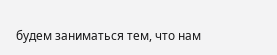будем заниматься тем, что нам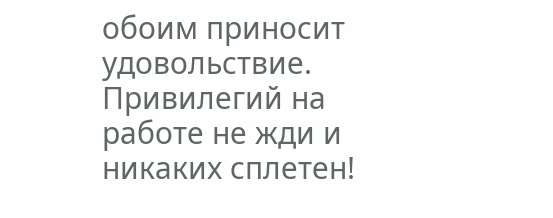обоим приносит удовольствие. Привилегий на работе не жди и никаких сплетен!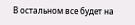В остальном все будет на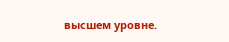высшем уровне.